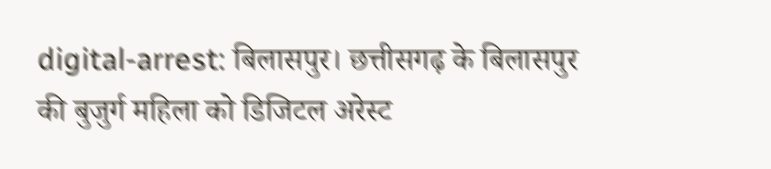digital-arrest: बिलासपुर। छत्तीसगढ़ के बिलासपुर की बुजुर्ग महिला को डिजिटल अरेस्ट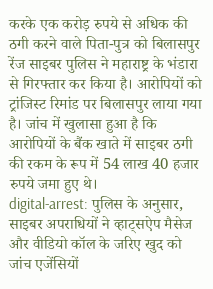करके एक करोड़ रुपये से अधिक की ठगी करने वाले पिता-पुत्र को बिलासपुर रेंज साइबर पुलिस ने महाराष्ट्र के भंडारा से गिरफ्तार कर किया है। आरोपियों को ट्रांजिस्ट रिमांड पर बिलासपुर लाया गया है। जांच में खुलासा हुआ है कि आरोपियों के बैंक खाते में साइबर ठगी की रकम के रूप में 54 लाख 40 हजार रुपये जमा हुए थे।
digital-arrest: पुलिस के अनुसार, साइबर अपराधियों ने व्हाट्सऐप मैसेज और वीडियो कॉल के जरिए खुद को जांच एजेंसियों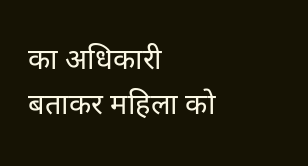का अधिकारी बताकर महिला को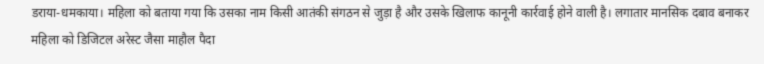डराया-धमकाया। महिला को बताया गया कि उसका नाम किसी आतंकी संगठन से जुड़ा है और उसके खिलाफ कानूनी कार्रवाई होने वाली है। लगातार मानसिक दबाव बनाकर महिला को डिजिटल अरेस्ट जैसा माहौल पैदा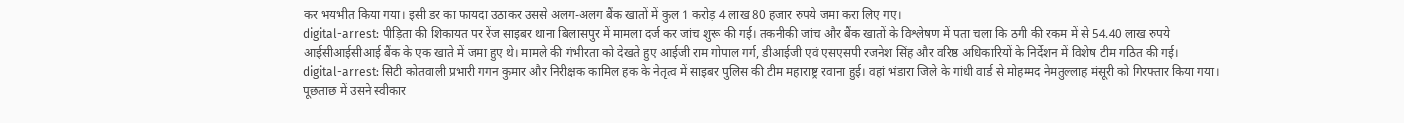कर भयभीत किया गया। इसी डर का फायदा उठाकर उससे अलग-अलग बैंक खातों में कुल 1 करोड़ 4 लाख 80 हजार रुपये जमा करा लिए गए।
digital-arrest: पीड़िता की शिकायत पर रेंज साइबर थाना बिलासपुर में मामला दर्ज कर जांच शुरू की गई। तकनीकी जांच और बैंक खातों के विश्लेषण में पता चला कि ठगी की रकम में से 54.40 लाख रुपये आईसीआईसीआई बैंक के एक खाते में जमा हुए थे। मामले की गंभीरता को देखते हुए आईजी राम गोपाल गर्ग, डीआईजी एवं एसएसपी रजनेश सिंह और वरिष्ठ अधिकारियों के निर्देशन में विशेष टीम गठित की गई।
digital-arrest: सिटी कोतवाली प्रभारी गगन कुमार और निरीक्षक कामिल हक के नेतृत्व में साइबर पुलिस की टीम महाराष्ट्र रवाना हुई। वहां भंडारा जिले के गांधी वार्ड से मोहम्मद नेमतुल्लाह मंसूरी को गिरफ्तार किया गया। पूछताछ में उसने स्वीकार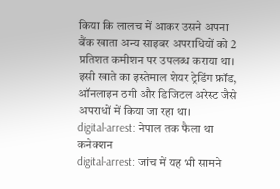किया कि लालच में आकर उसने अपना बैंक खाता अन्य साइबर अपराधियों को 2 प्रतिशत कमीशन पर उपलब्ध कराया था। इसी खाते का इस्तेमाल शेयर ट्रेडिंग फ्रॉड, ऑनलाइन ठगी और डिजिटल अरेस्ट जैसे अपराधों में किया जा रहा था।
digital-arrest: नेपाल तक फैला था कनेक्शन
digital-arrest: जांच में यह भी सामने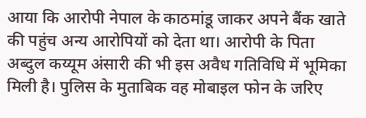आया कि आरोपी नेपाल के काठमांडू जाकर अपने बैंक खाते की पहुंच अन्य आरोपियों को देता था। आरोपी के पिता अब्दुल कय्यूम अंसारी की भी इस अवैध गतिविधि में भूमिका मिली है। पुलिस के मुताबिक वह मोबाइल फोन के जरिए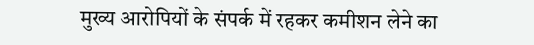मुख्य आरोपियों के संपर्क में रहकर कमीशन लेने का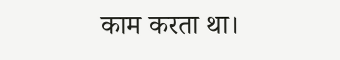काम करता था।